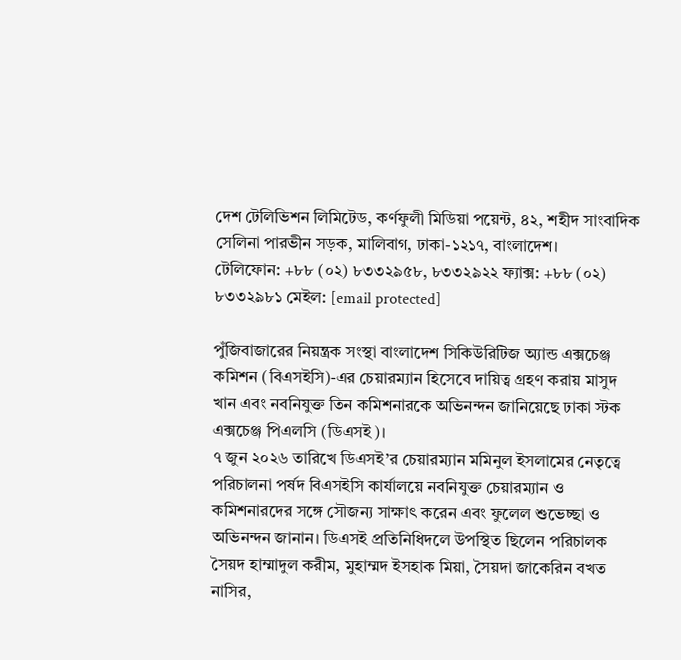দেশ টেলিভিশন লিমিটেড, কর্ণফুলী মিডিয়া পয়েন্ট, ৪২, শহীদ সাংবাদিক সেলিনা পারভীন সড়ক, মালিবাগ, ঢাকা-১২১৭, বাংলাদেশ।
টেলিফোন: +৮৮ (০২) ৮৩৩২৯৫৮, ৮৩৩২৯২২ ফ্যাক্স: +৮৮ (০২) ৮৩৩২৯৮১ মেইল: [email protected]

পুঁজিবাজারের নিয়ন্ত্রক সংস্থা বাংলাদেশ সিকিউরিটিজ অ্যান্ড এক্সচেঞ্জ কমিশন (বিএসইসি)-এর চেয়ারম্যান হিসেবে দায়িত্ব গ্রহণ করায় মাসুদ খান এবং নবনিযুক্ত তিন কমিশনারকে অভিনন্দন জানিয়েছে ঢাকা স্টক এক্সচেঞ্জ পিএলসি (ডিএসই)।
৭ জুন ২০২৬ তারিখে ডিএসই’র চেয়ারম্যান মমিনুল ইসলামের নেতৃত্বে পরিচালনা পর্ষদ বিএসইসি কার্যালয়ে নবনিযুক্ত চেয়ারম্যান ও কমিশনারদের সঙ্গে সৌজন্য সাক্ষাৎ করেন এবং ফুলেল শুভেচ্ছা ও অভিনন্দন জানান। ডিএসই প্রতিনিধিদলে উপস্থিত ছিলেন পরিচালক সৈয়দ হাম্মাদুল করীম, মুহাম্মদ ইসহাক মিয়া, সৈয়দা জাকেরিন বখত নাসির,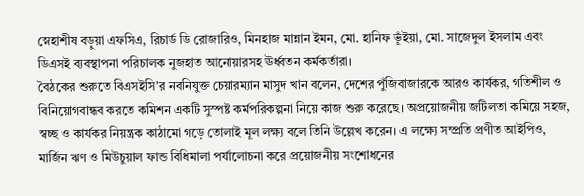স্নেহাশীষ বড়ুয়া এফসিএ, রিচার্ড ডি রোজারিও, মিনহাজ মান্নান ইমন, মো. হানিফ ভূঁইয়া, মো. সাজেদুল ইসলাম এবং ডিএসই ব্যবস্থাপনা পরিচালক নুজহাত আনোয়ারসহ ঊর্ধ্বতন কর্মকর্তারা।
বৈঠকের শুরুতে বিএসইসি’র নবনিযুক্ত চেয়ারম্যান মাসুদ খান বলেন, দেশের পুঁজিবাজারকে আরও কার্যকর, গতিশীল ও বিনিয়োগবান্ধব করতে কমিশন একটি সুস্পষ্ট কর্মপরিকল্পনা নিয়ে কাজ শুরু করেছে। অপ্রয়োজনীয় জটিলতা কমিয়ে সহজ, স্বচ্ছ ও কার্যকর নিয়ন্ত্রক কাঠামো গড়ে তোলাই মূল লক্ষ্য বলে তিনি উল্লেখ করেন। এ লক্ষ্যে সম্প্রতি প্রণীত আইপিও, মার্জিন ঋণ ও মিউচুয়াল ফান্ড বিধিমালা পর্যালোচনা করে প্রয়োজনীয় সংশোধনের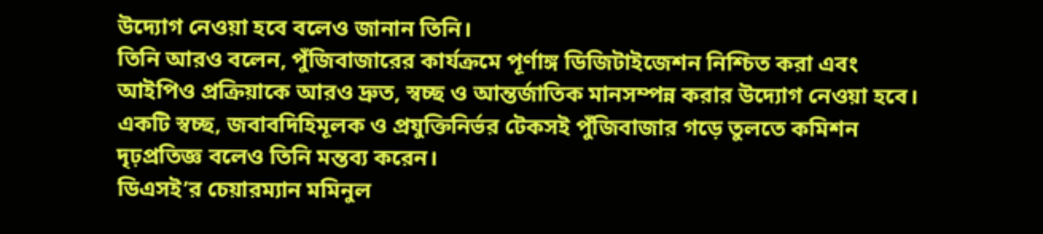উদ্যোগ নেওয়া হবে বলেও জানান তিনি।
তিনি আরও বলেন, পুঁজিবাজারের কার্যক্রমে পূর্ণাঙ্গ ডিজিটাইজেশন নিশ্চিত করা এবং আইপিও প্রক্রিয়াকে আরও দ্রুত, স্বচ্ছ ও আন্তর্জাতিক মানসম্পন্ন করার উদ্যোগ নেওয়া হবে। একটি স্বচ্ছ, জবাবদিহিমূলক ও প্রযুক্তিনির্ভর টেকসই পুঁজিবাজার গড়ে তুলতে কমিশন দৃঢ়প্রতিজ্ঞ বলেও তিনি মন্তব্য করেন।
ডিএসই’র চেয়ারম্যান মমিনুল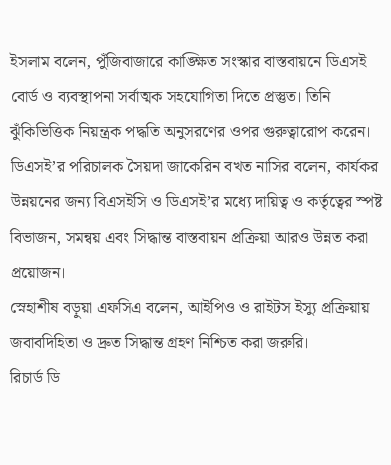ইসলাম বলেন, পুঁজিবাজারে কাঙ্ক্ষিত সংস্কার বাস্তবায়নে ডিএসই বোর্ড ও ব্যবস্থাপনা সর্বাত্মক সহযোগিতা দিতে প্রস্তুত। তিনি ঝুঁকিভিত্তিক নিয়ন্ত্রক পদ্ধতি অনুসরণের ওপর গুরুত্বারোপ করেন।
ডিএসই’র পরিচালক সৈয়দা জাকেরিন বখত নাসির বলেন, কার্যকর উন্নয়নের জন্য বিএসইসি ও ডিএসই’র মধ্যে দায়িত্ব ও কর্তৃত্বের স্পষ্ট বিভাজন, সমন্বয় এবং সিদ্ধান্ত বাস্তবায়ন প্রক্রিয়া আরও উন্নত করা প্রয়োজন।
স্নেহাশীষ বড়ুয়া এফসিএ বলেন, আইপিও ও রাইটস ইস্যু প্রক্রিয়ায় জবাবদিহিতা ও দ্রুত সিদ্ধান্ত গ্রহণ নিশ্চিত করা জরুরি।
রিচার্ড ডি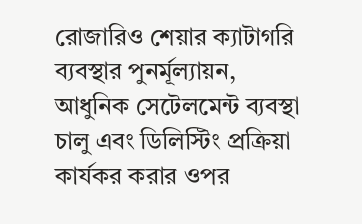রোজারিও শেয়ার ক্যাটাগরি ব্যবস্থার পুনর্মূল্যায়ন, আধুনিক সেটেলমেন্ট ব্যবস্থা চালু এবং ডিলিস্টিং প্রক্রিয়া কার্যকর করার ওপর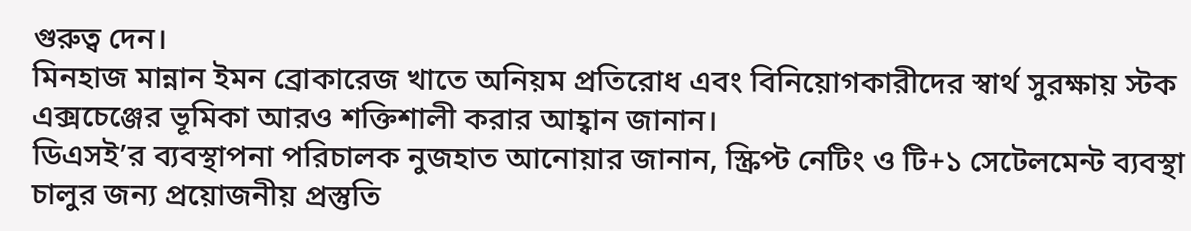গুরুত্ব দেন।
মিনহাজ মান্নান ইমন ব্রোকারেজ খাতে অনিয়ম প্রতিরোধ এবং বিনিয়োগকারীদের স্বার্থ সুরক্ষায় স্টক এক্সচেঞ্জের ভূমিকা আরও শক্তিশালী করার আহ্বান জানান।
ডিএসই’র ব্যবস্থাপনা পরিচালক নুজহাত আনোয়ার জানান, স্ক্রিপ্ট নেটিং ও টি+১ সেটেলমেন্ট ব্যবস্থা চালুর জন্য প্রয়োজনীয় প্রস্তুতি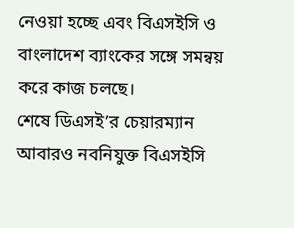নেওয়া হচ্ছে এবং বিএসইসি ও বাংলাদেশ ব্যাংকের সঙ্গে সমন্বয় করে কাজ চলছে।
শেষে ডিএসই’র চেয়ারম্যান আবারও নবনিযুক্ত বিএসইসি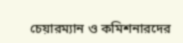চেয়ারম্যান ও কমিশনারদের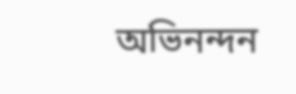অভিনন্দন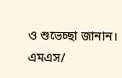ও শুভেচ্ছা জানান।
এমএস/